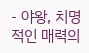- 야왕, 치명적인 매력의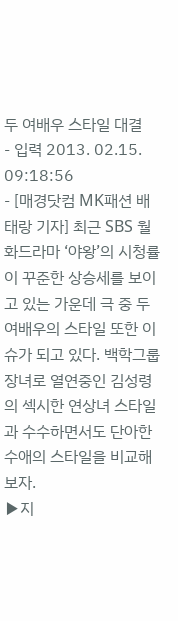두 여배우 스타일 대결
- 입력 2013. 02.15. 09:18:56
- [매경닷컴 MK패션 배태랑 기자] 최근 SBS 월화드라마 ‘야왕’의 시청률이 꾸준한 상승세를 보이고 있는 가운데 극 중 두 여배우의 스타일 또한 이슈가 되고 있다. 백학그룹 장녀로 열연중인 김성령의 섹시한 연상녀 스타일과 수수하면서도 단아한 수애의 스타일을 비교해보자.
▶지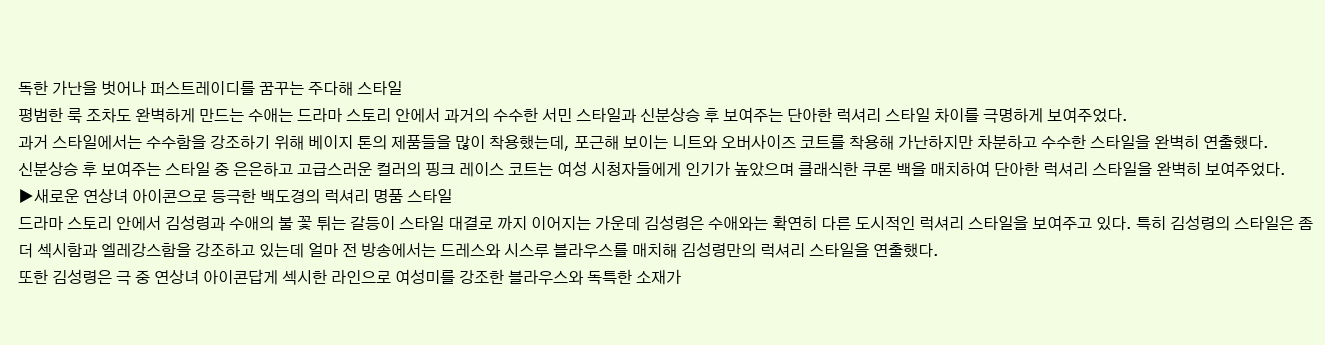독한 가난을 벗어나 퍼스트레이디를 꿈꾸는 주다해 스타일
평범한 룩 조차도 완벽하게 만드는 수애는 드라마 스토리 안에서 과거의 수수한 서민 스타일과 신분상승 후 보여주는 단아한 럭셔리 스타일 차이를 극명하게 보여주었다.
과거 스타일에서는 수수함을 강조하기 위해 베이지 톤의 제품들을 많이 착용했는데, 포근해 보이는 니트와 오버사이즈 코트를 착용해 가난하지만 차분하고 수수한 스타일을 완벽히 연출했다.
신분상승 후 보여주는 스타일 중 은은하고 고급스러운 컬러의 핑크 레이스 코트는 여성 시청자들에게 인기가 높았으며 클래식한 쿠론 백을 매치하여 단아한 럭셔리 스타일을 완벽히 보여주었다.
▶새로운 연상녀 아이콘으로 등극한 백도경의 럭셔리 명품 스타일
드라마 스토리 안에서 김성령과 수애의 불 꽃 튀는 갈등이 스타일 대결로 까지 이어지는 가운데 김성령은 수애와는 확연히 다른 도시적인 럭셔리 스타일을 보여주고 있다. 특히 김성령의 스타일은 좀 더 섹시함과 엘레강스함을 강조하고 있는데 얼마 전 방송에서는 드레스와 시스루 블라우스를 매치해 김성령만의 럭셔리 스타일을 연출했다.
또한 김성령은 극 중 연상녀 아이콘답게 섹시한 라인으로 여성미를 강조한 블라우스와 독특한 소재가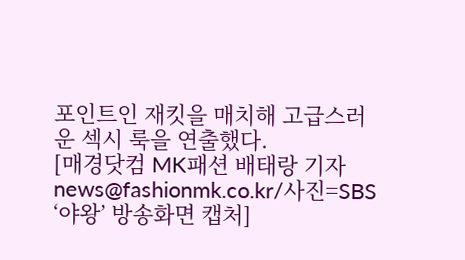포인트인 재킷을 매치해 고급스러운 섹시 룩을 연출했다.
[매경닷컴 MK패션 배태랑 기자 news@fashionmk.co.kr/사진=SBS ‘야왕’ 방송화면 캡처]